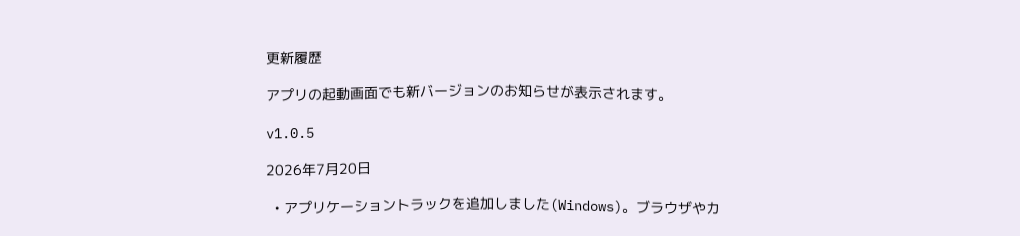更新履歴

アプリの起動画面でも新バージョンのお知らせが表示されます。

v1.0.5

2026年7月20日

  • アプリケーショントラックを追加しました(Windows)。ブラウザやカ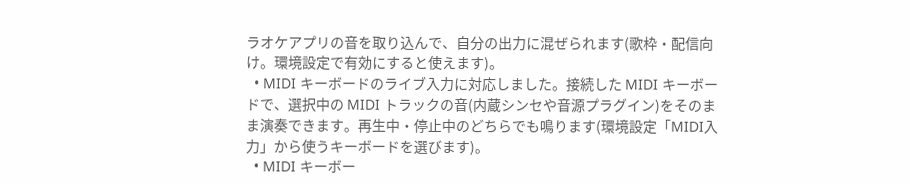ラオケアプリの音を取り込んで、自分の出力に混ぜられます(歌枠・配信向け。環境設定で有効にすると使えます)。
  • MIDI キーボードのライブ入力に対応しました。接続した MIDI キーボードで、選択中の MIDI トラックの音(内蔵シンセや音源プラグイン)をそのまま演奏できます。再生中・停止中のどちらでも鳴ります(環境設定「MIDI入力」から使うキーボードを選びます)。
  • MIDI キーボー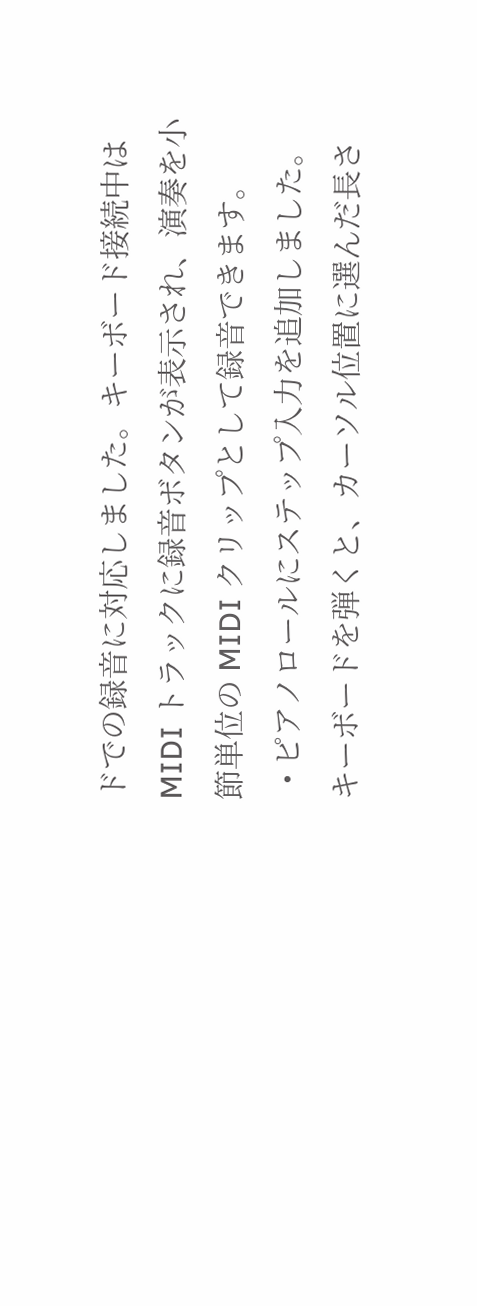ドでの録音に対応しました。キーボード接続中は MIDI トラックに録音ボタンが表示され、演奏を小節単位の MIDI クリップとして録音できます。
  • ピアノロールにステップ入力を追加しました。キーボードを弾くと、カーソル位置に選んだ長さ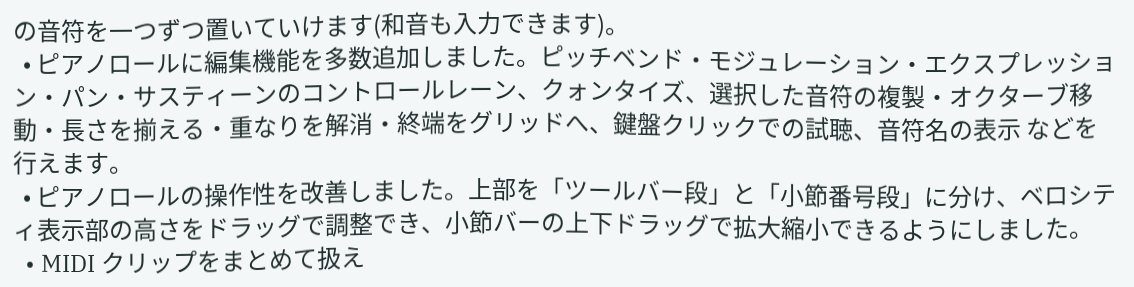の音符を一つずつ置いていけます(和音も入力できます)。
  • ピアノロールに編集機能を多数追加しました。ピッチベンド・モジュレーション・エクスプレッション・パン・サスティーンのコントロールレーン、クォンタイズ、選択した音符の複製・オクターブ移動・長さを揃える・重なりを解消・終端をグリッドへ、鍵盤クリックでの試聴、音符名の表示 などを行えます。
  • ピアノロールの操作性を改善しました。上部を「ツールバー段」と「小節番号段」に分け、ベロシティ表示部の高さをドラッグで調整でき、小節バーの上下ドラッグで拡大縮小できるようにしました。
  • MIDI クリップをまとめて扱え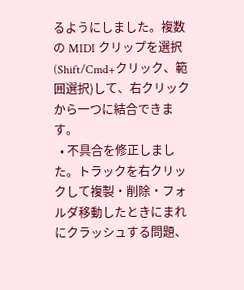るようにしました。複数の MIDI クリップを選択(Shift/Cmd+クリック、範囲選択)して、右クリックから一つに結合できます。
  • 不具合を修正しました。トラックを右クリックして複製・削除・フォルダ移動したときにまれにクラッシュする問題、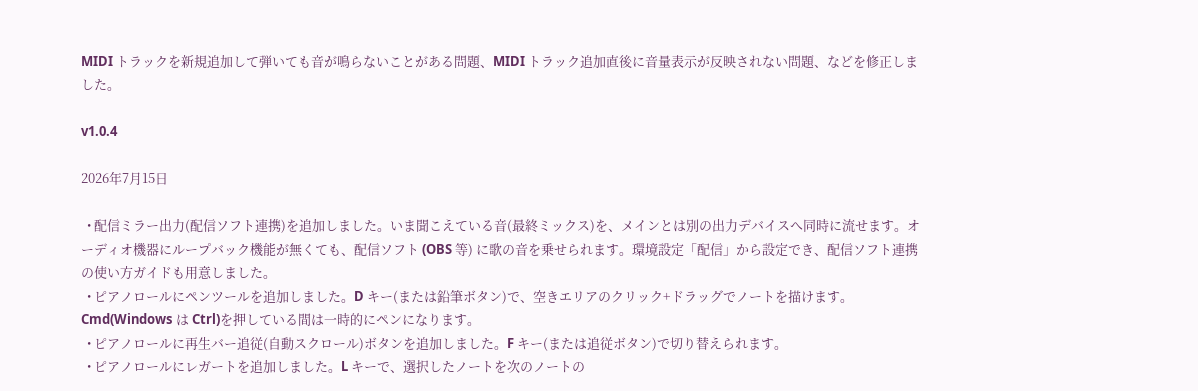MIDI トラックを新規追加して弾いても音が鳴らないことがある問題、MIDI トラック追加直後に音量表示が反映されない問題、などを修正しました。

v1.0.4

2026年7月15日

  • 配信ミラー出力(配信ソフト連携)を追加しました。いま聞こえている音(最終ミックス)を、メインとは別の出力デバイスへ同時に流せます。オーディオ機器にループバック機能が無くても、配信ソフト (OBS 等) に歌の音を乗せられます。環境設定「配信」から設定でき、配信ソフト連携の使い方ガイドも用意しました。
  • ピアノロールにペンツールを追加しました。D キー(または鉛筆ボタン)で、空きエリアのクリック+ドラッグでノートを描けます。Cmd(Windows は Ctrl)を押している間は一時的にペンになります。
  • ピアノロールに再生バー追従(自動スクロール)ボタンを追加しました。F キー(または追従ボタン)で切り替えられます。
  • ピアノロールにレガートを追加しました。L キーで、選択したノートを次のノートの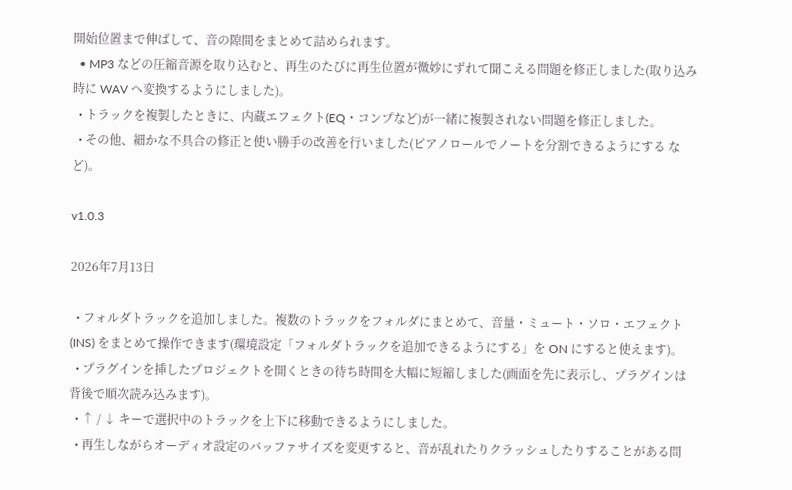開始位置まで伸ばして、音の隙間をまとめて詰められます。
  • MP3 などの圧縮音源を取り込むと、再生のたびに再生位置が微妙にずれて聞こえる問題を修正しました(取り込み時に WAV へ変換するようにしました)。
  • トラックを複製したときに、内蔵エフェクト(EQ・コンプなど)が一緒に複製されない問題を修正しました。
  • その他、細かな不具合の修正と使い勝手の改善を行いました(ピアノロールでノートを分割できるようにする など)。

v1.0.3

2026年7月13日

  • フォルダトラックを追加しました。複数のトラックをフォルダにまとめて、音量・ミュート・ソロ・エフェクト (INS) をまとめて操作できます(環境設定「フォルダトラックを追加できるようにする」を ON にすると使えます)。
  • プラグインを挿したプロジェクトを開くときの待ち時間を大幅に短縮しました(画面を先に表示し、プラグインは背後で順次読み込みます)。
  • ↑ / ↓ キーで選択中のトラックを上下に移動できるようにしました。
  • 再生しながらオーディオ設定のバッファサイズを変更すると、音が乱れたりクラッシュしたりすることがある問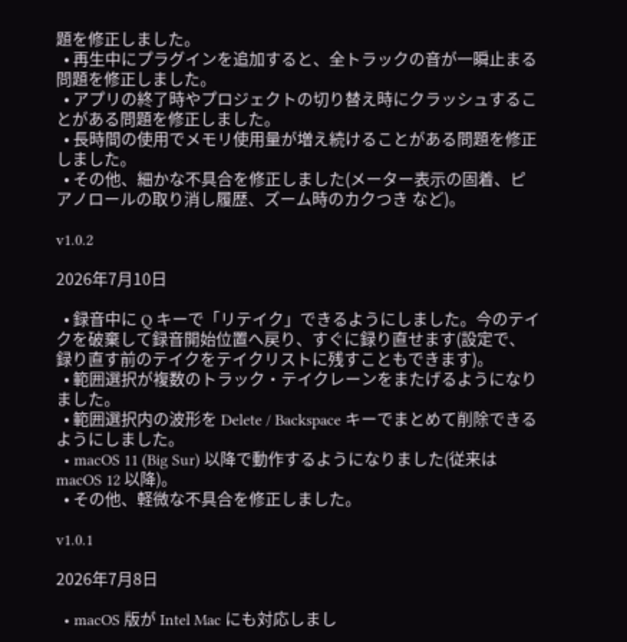題を修正しました。
  • 再生中にプラグインを追加すると、全トラックの音が一瞬止まる問題を修正しました。
  • アプリの終了時やプロジェクトの切り替え時にクラッシュすることがある問題を修正しました。
  • 長時間の使用でメモリ使用量が増え続けることがある問題を修正しました。
  • その他、細かな不具合を修正しました(メーター表示の固着、ピアノロールの取り消し履歴、ズーム時のカクつき など)。

v1.0.2

2026年7月10日

  • 録音中に Q キーで「リテイク」できるようにしました。今のテイクを破棄して録音開始位置へ戻り、すぐに録り直せます(設定で、録り直す前のテイクをテイクリストに残すこともできます)。
  • 範囲選択が複数のトラック・テイクレーンをまたげるようになりました。
  • 範囲選択内の波形を Delete / Backspace キーでまとめて削除できるようにしました。
  • macOS 11 (Big Sur) 以降で動作するようになりました(従来は macOS 12 以降)。
  • その他、軽微な不具合を修正しました。

v1.0.1

2026年7月8日

  • macOS 版が Intel Mac にも対応しまし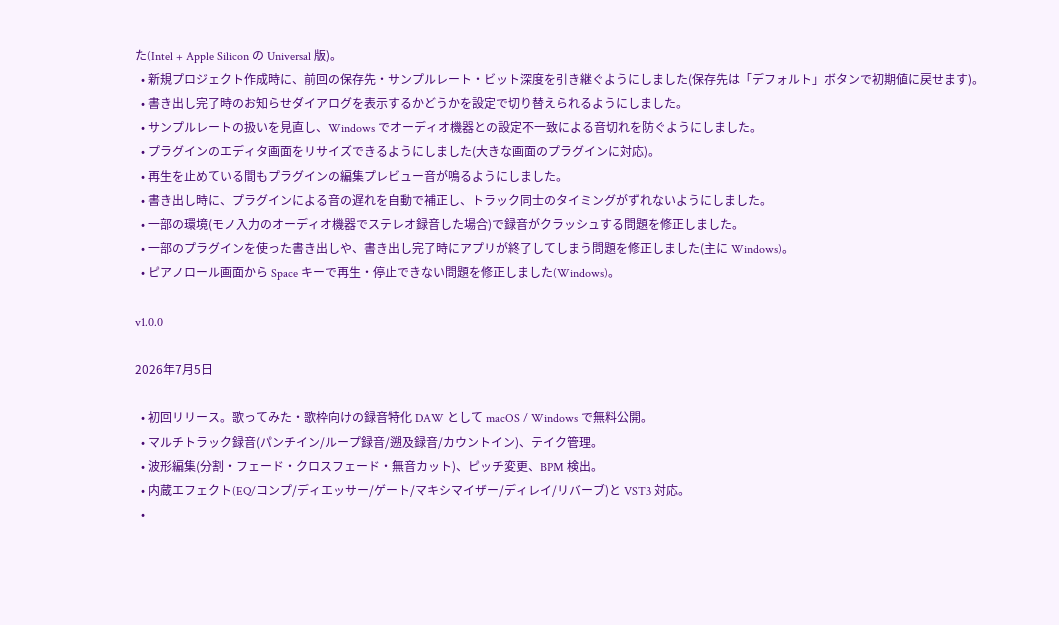た(Intel + Apple Silicon の Universal 版)。
  • 新規プロジェクト作成時に、前回の保存先・サンプルレート・ビット深度を引き継ぐようにしました(保存先は「デフォルト」ボタンで初期値に戻せます)。
  • 書き出し完了時のお知らせダイアログを表示するかどうかを設定で切り替えられるようにしました。
  • サンプルレートの扱いを見直し、Windows でオーディオ機器との設定不一致による音切れを防ぐようにしました。
  • プラグインのエディタ画面をリサイズできるようにしました(大きな画面のプラグインに対応)。
  • 再生を止めている間もプラグインの編集プレビュー音が鳴るようにしました。
  • 書き出し時に、プラグインによる音の遅れを自動で補正し、トラック同士のタイミングがずれないようにしました。
  • 一部の環境(モノ入力のオーディオ機器でステレオ録音した場合)で録音がクラッシュする問題を修正しました。
  • 一部のプラグインを使った書き出しや、書き出し完了時にアプリが終了してしまう問題を修正しました(主に Windows)。
  • ピアノロール画面から Space キーで再生・停止できない問題を修正しました(Windows)。

v1.0.0

2026年7月5日

  • 初回リリース。歌ってみた・歌枠向けの録音特化 DAW として macOS / Windows で無料公開。
  • マルチトラック録音(パンチイン/ループ録音/遡及録音/カウントイン)、テイク管理。
  • 波形編集(分割・フェード・クロスフェード・無音カット)、ピッチ変更、BPM 検出。
  • 内蔵エフェクト(EQ/コンプ/ディエッサー/ゲート/マキシマイザー/ディレイ/リバーブ)と VST3 対応。
  •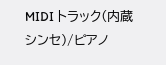MIDI トラック(内蔵シンセ)/ピアノ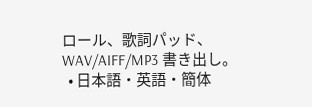ロール、歌詞パッド、WAV/AIFF/MP3 書き出し。
  • 日本語・英語・簡体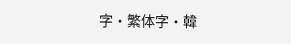字・繁体字・韓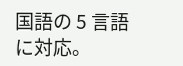国語の 5 言語に対応。